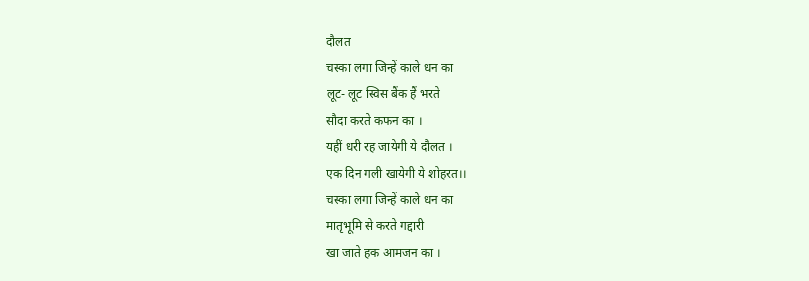दौलत
चस्का लगा जिन्हें काले धन का
लूट- लूट स्विस बैंक हैं भरते
सौदा करते कफन का ।
यहीं धरी रह जायेगी ये दौलत ।
एक दिन गली खायेगी ये शोहरत।।
चस्का लगा जिन्हें काले धन का
मातृभूमि से करते गद्दारी
खा जाते हक आमजन का ।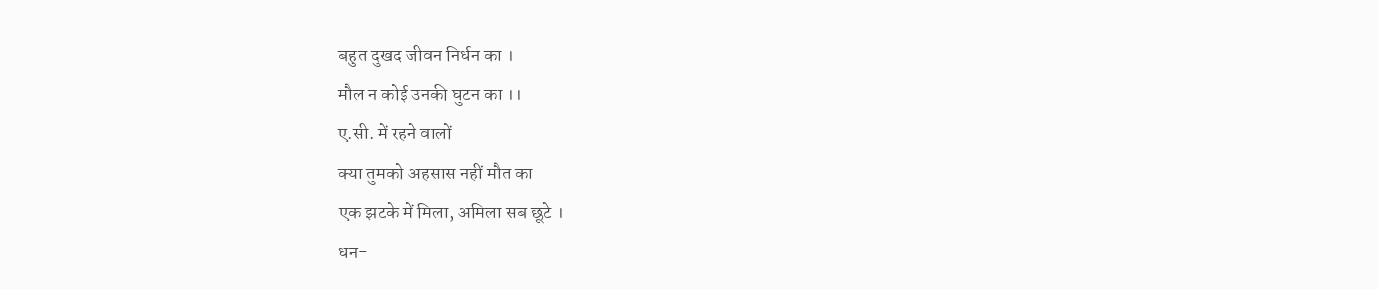बहुत दुखद जीवन निर्धन का ।
मौल न कोई उनकी घुटन का ।।
ए.सी. में रहने वालों
क्या तुमको अहसास नहीं मौत का
एक झटके में मिला, अमिला सब छूटे ।
धन-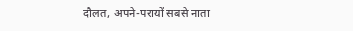दौलत, अपने-परायों सबसे नाता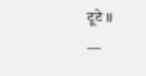टूटे ।।
—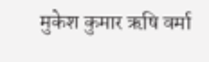मुकेश कुमार ऋषि वर्मा